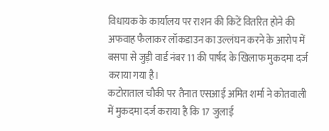विधायक के कार्यालय पर राशन की किटें वितरित होने की अफवाह फैलाकर लॉकडाउन का उल्लंघन करने के आरोप में बसपा से जुड़ी वार्ड नंबर 11 की पार्षद के खिलाफ मुकदमा दर्ज कराया गया है।
कटोराताल चौकी पर तैनात एसआई अमित शर्मा ने कोतवाली में मुकदमा दर्ज कराया है कि 17 जुलाई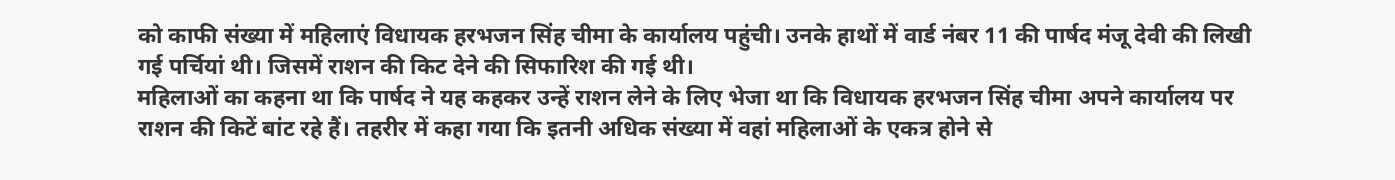को काफी संख्या में महिलाएं विधायक हरभजन सिंह चीमा के कार्यालय पहुंची। उनके हाथों में वार्ड नंबर 11 की पार्षद मंजू देवी की लिखी गई पर्चियां थी। जिसमें राशन की किट देने की सिफारिश की गई थी।
महिलाओं का कहना था कि पार्षद ने यह कहकर उन्हें राशन लेने के लिए भेजा था कि विधायक हरभजन सिंह चीमा अपने कार्यालय पर राशन की किटें बांट रहे हैं। तहरीर में कहा गया कि इतनी अधिक संख्या में वहां महिलाओं के एकत्र होने से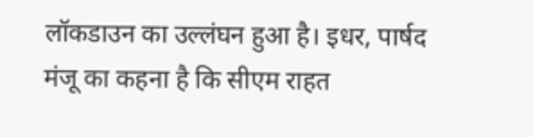लॉकडाउन का उल्लंघन हुआ है। इधर, पार्षद मंजू का कहना है कि सीएम राहत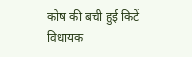कोष की बची हुई किटें विधायक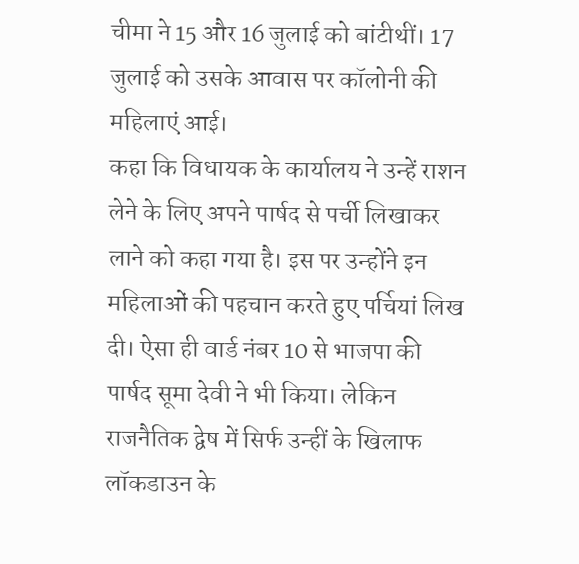चीमा ने 15 और 16 जुलाई को बांटीथीं। 17 जुलाई को उसके आवास पर कॉलोनी की महिलाएं आई।
कहा कि विधायक के कार्यालय ने उन्हें राशन लेने के लिए अपने पार्षद से पर्ची लिखाकर लाने को कहा गया है। इस पर उन्होंने इन महिलाओं की पहचान करते हुए पर्चियां लिख दी। ऐसा ही वार्ड नंबर 10 से भाजपा की पार्षद सूमा देवी ने भी किया। लेकिन राजनैतिक द्वेष में सिर्फ उन्हीं के खिलाफ लॉकडाउन के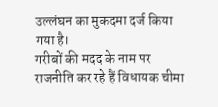उल्लंघन का मुकदमा दर्ज किया गया है।
गरीबों की मदद के नाम पर राजनीति कर रहे हैं विधायक चीमा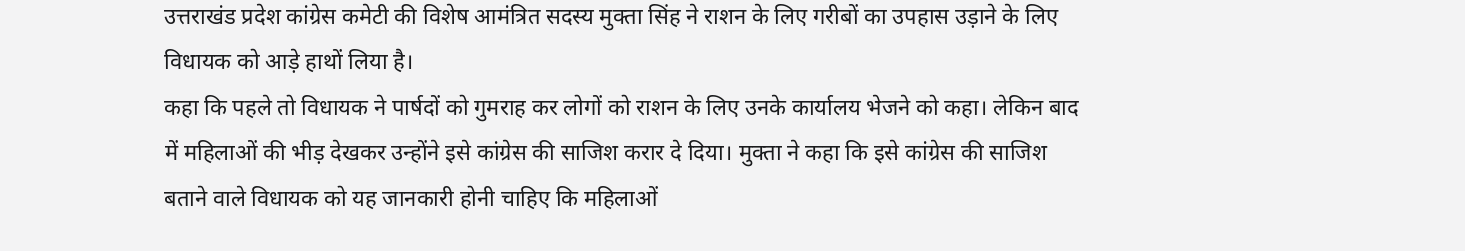उत्तराखंड प्रदेश कांग्रेस कमेटी की विशेष आमंत्रित सदस्य मुक्ता सिंह ने राशन के लिए गरीबों का उपहास उड़ाने के लिए विधायक को आड़े हाथों लिया है।
कहा कि पहले तो विधायक ने पार्षदों को गुमराह कर लोगों को राशन के लिए उनके कार्यालय भेजने को कहा। लेकिन बाद में महिलाओं की भीड़ देखकर उन्होंने इसे कांग्रेस की साजिश करार दे दिया। मुक्ता ने कहा कि इसे कांग्रेस की साजिश बताने वाले विधायक को यह जानकारी होनी चाहिए कि महिलाओं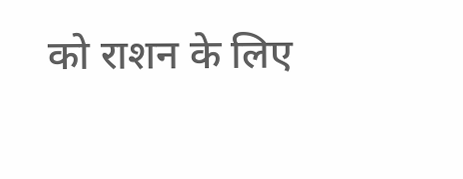को राशन के लिए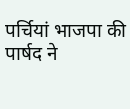पर्चियां भाजपा की पार्षद ने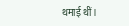थमाई थीं।